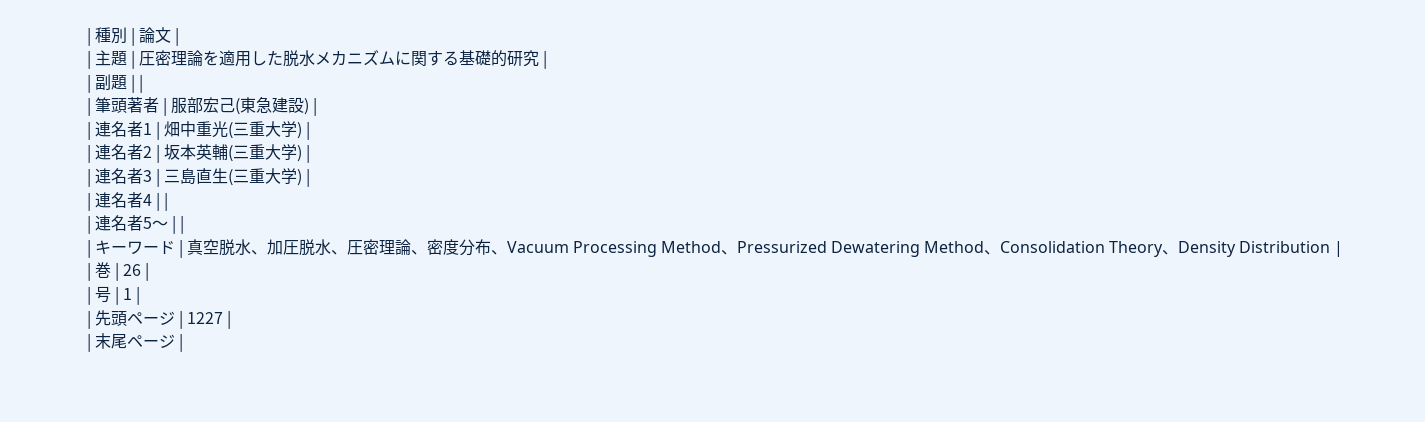| 種別 | 論文 |
| 主題 | 圧密理論を適用した脱水メカニズムに関する基礎的研究 |
| 副題 | |
| 筆頭著者 | 服部宏己(東急建設) |
| 連名者1 | 畑中重光(三重大学) |
| 連名者2 | 坂本英輔(三重大学) |
| 連名者3 | 三島直生(三重大学) |
| 連名者4 | |
| 連名者5〜 | |
| キーワード | 真空脱水、加圧脱水、圧密理論、密度分布、Vacuum Processing Method、Pressurized Dewatering Method、Consolidation Theory、Density Distribution |
| 巻 | 26 |
| 号 | 1 |
| 先頭ページ | 1227 |
| 末尾ページ |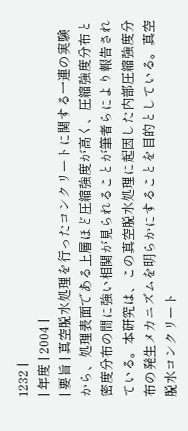1232 |
| 年度 | 2004 |
| 要旨 | 真空脱水処理を行ったコンクリートに関する一連の実験から、処理表面である上層ほど圧縮強度が高く、圧縮強度分布と密度分布の間に強い相関が見られることが筆者らにより報告されている。本研究は、この真空脱水処理に起因した内部圧縮強度分布の発生メカニズムを明らかにすることを目的としている。真空脱水コンクリート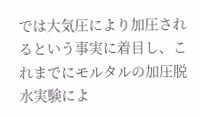では大気圧により加圧されるという事実に着目し、これまでにモルタルの加圧脱水実験によ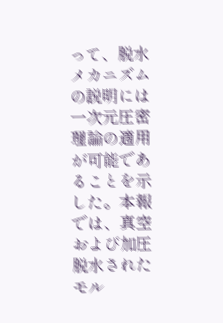って、脱水メカニズムの説明には一次元圧密理論の適用が可能であることを示した。本報では、真空および加圧脱水されたモル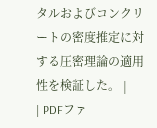タルおよびコンクリートの密度推定に対する圧密理論の適用性を検証した。 |
| PDFファ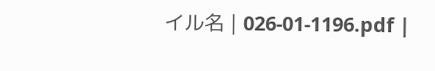イル名 | 026-01-1196.pdf |